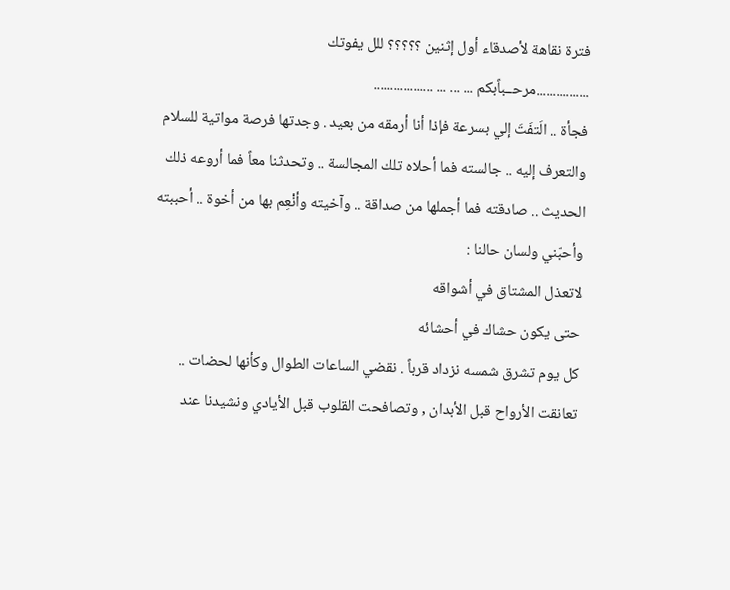فترة نقاهة لأصدقاء أول إثنين ؟؟؟؟؟ للل يفوتك
................مرحــباًبكم ... ... ... ..................
فجأة .. الَتفَتَ إلي بسرعة فإذا أنا أرمقه من بعيد . وجدتها فرصة مواتية للسلام والتعرف إليه .. جالسته فما أحلاه تلك المجالسة .. وتحدثنا معاً فما أروعه ذلك الحديث .. صادقته فما أجملها من صداقة .. وآخيته وأنْعِم بها من أخوة .. أحببته وأحبّني ولسان حالنا :
لاتعذل المشتاق في أشواقه
حتى يكون حشاك في أحشائه
كل يوم تشرق شمسه نزداد قرباً . نقضي الساعات الطوال وكأنها لحضات ..
تعانقت الأرواح قبل الأبدان , وتصافحت القلوب قبل الأيادي ونشيدنا عند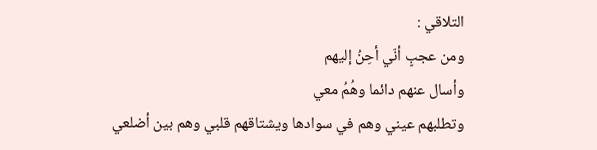التلاقي :
ومن عجبٍ أنّي أحِنُ إليهم
وأسال عنهم دائما وهُمُ معي
وتطلبهم عيني وهم في سوادها ويشتاقهم قلبي وهم بين أضلعي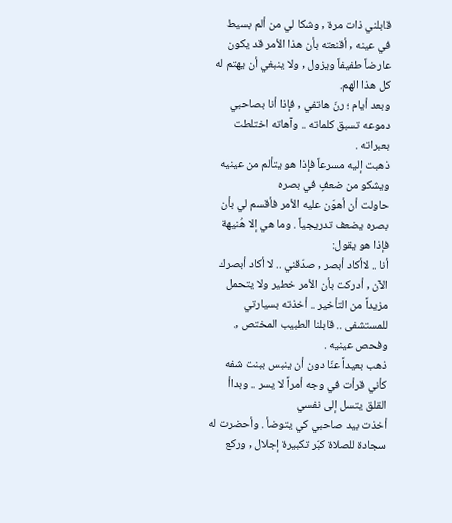قابلني ذات مرة , وشكا لي من ألم بسيط في عينه , أقنعته بأن هذا الأمر قد يكون عارضاً طفيفاً ويزول , ولا ينبغي أن يهتم له كل هذا الهم.
وبعد أيام ؛ رنّ هاتفي , فإذا أنا بصاحبي دموعه تسبق كلماته .. وآهاته اختلطت بعبراته .
ذهبت إليه مسرعاً فإذا هو يتألم من عينيه ويشكو من ضعفٍ في بصره
حاولت أن أهوّن عليه الأمر فأقسم لي بأن بصره يضعف تدريجياً . وما هي إلا هُنيهة فإذا هو يقول:
أنا .. لاأكاد أبصر , صدّقني .. لا أكاد أبصرك الآن , أدركت بأن الأمر خطير ولا يتحمل مزيداً من التأخير .. أخذته بسيارتي للمستشفى .. قابلنا الطبيب المختص ,. وفحص عينيه .
ذهب بعيداً عنّا دون أن ينبس ببنت شفه
كأني قرأت في وجه أمراً لا يسر .. وبداأ القلق يتسل إلى نفسي
أخذت بيد صاحبي كي يتوضأ . وأحضرت له سجادة للصلاة كبّر تكبيرة إجلال , وركع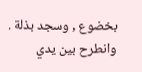بخضوع , وسجد بذلة . وانطرح بين يدي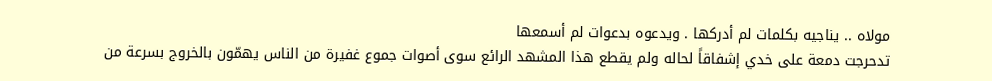مولاه .. يناجيه بكلمات لم أدركها . ويدعوه بدعوات لم أسمعها
تدحرجت دمعة على خدي إشفاقاً لحاله ولم يقطع هذا المشهد الرائع سوى أصوات جموع غفيرة من الناس يهمّون بالخروج بسرعة من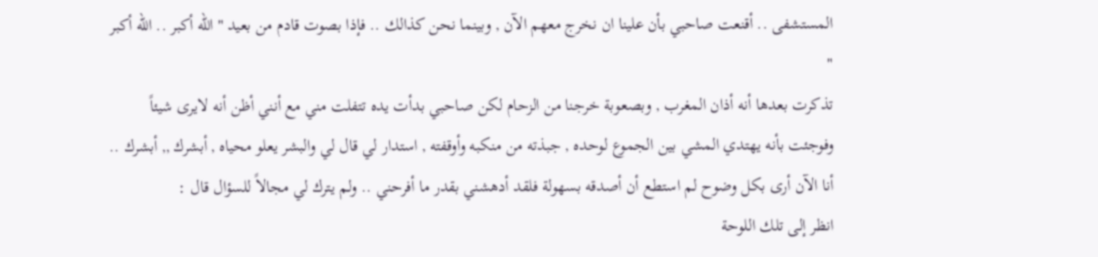المستشفى .. أقنعت صاحبي بأن علينا ان نخرج معهم الآن , وبينما نحن كذالك .. فإذا بصوت قادم من بعيد " الله أكبر .. الله أكبر "
تذكرت بعدها أنه أذان المغرب , وبصعوبة خرجنا من الزحام لكن صاحبي بدأت يده تتفلت مني مع أنني أظن أنه لايرى شيئاً وفوجئت بأنه يهتدي المشي بين الجموع لوحده , جبذته من منكبه وأوقفته , استدار لي قال لي والبشر يعلو محياه , أبشرك ,, أبشرك .. أنا الآن أرى بكل وضوح لم استطع أن أصدقه بسهولة فلقد أدهشني بقدر ما أفرحني .. ولم يترك لي مجالاً للسؤال قال :
انظر إلى تلك اللوحة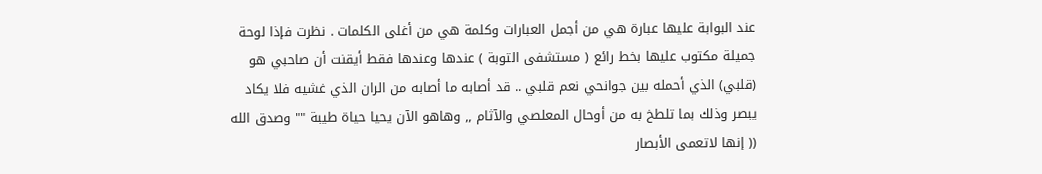عند البوابة عليها عبارة هي من أجمل العبارات وكلمة هي من أغلى الكلمات . نظرت فإذا لوحة جميلة مكتوب عليها بخط رائع ( مستشفى التوبة ) عندها وعندها فقط أيقنت أن صاحبي هو (قلبي) الذي أحمله بين جوانحي نعم قلبي .. قد أصابه ما أصابه من الران الذي غشيه فلا يكاد يبصر وذلك بما تلطخ به من أوحال المعلصي والآثام ,, وهاهو الآن يحيا حياة طيبة "" وصدق الله (( إنها لاتعمى الأبصار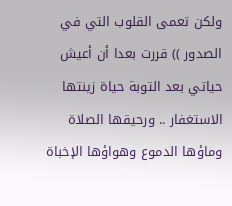ولكن تعمى القلوب التي في الصدور )) قررت بعدا أن أعيش حياتي بعد التوبة حياة زينتها الاستغفار .. ورحيقها الصلاة وماؤها الدموع وهواؤها الإخباة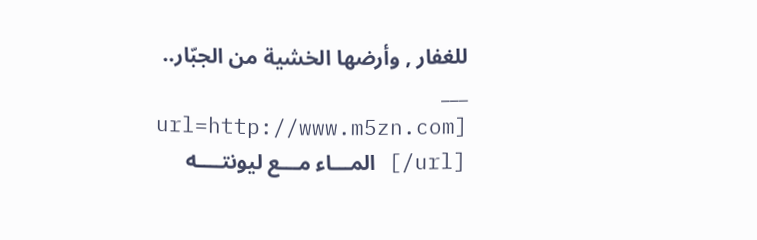للغفار , وأرضها الخشية من الجبّار..
___
url=http://www.m5zn.com]  [/url] المـــاء مـــع ليونتــــه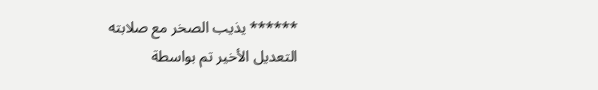****** يذيب الصخر مع صلابته
التعديل الأخير تم بواسطة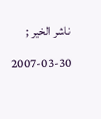ناشر الخير ; 30-03-2007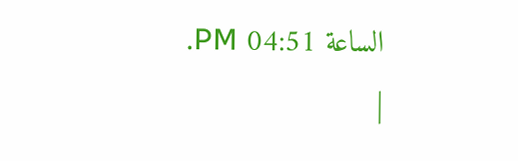الساعة 04:51 PM.
|